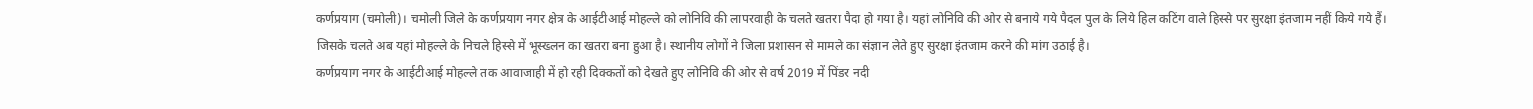कर्णप्रयाग (चमोली)। चमोली जिले के कर्णप्रयाग नगर क्षेत्र के आईटीआई मोहल्ले को लोनिवि की लापरवाही के चलते खतरा पैदा हो गया है। यहां लोनिवि की ओर से बनाये गये पैदल पुल के लिये हिल कटिंग वाले हिस्से पर सुरक्षा इंतजाम नहीं किये गये हैं। जिसके चलते अब यहां मोहल्ले के निचले हिस्से में भूस्ख्लन का खतरा बना हुआ है। स्थानीय लोगों ने जिला प्रशासन से मामले का संज्ञान लेते हुए सुरक्षा इंतजाम करने की मांग उठाई है।
कर्णप्रयाग नगर के आईटीआई मोहल्ले तक आवाजाही में हो रही दिक्कतों को देखते हुए लोनिवि की ओर से वर्ष 2019 में पिंडर नदी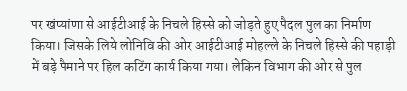पर खंप्यांणा से आईटीआई के निचले हिस्से को जोड़ते हुए पैदल पुल का निर्माण किया। जिसके लिये लोनिवि की ओर आईटीआई मोहल्ले के निचले हिस्से की पहाड़ी में बड़े पैमाने पर हिल कटिंग कार्य किया गया। लेकिन विभाग की ओर से पुल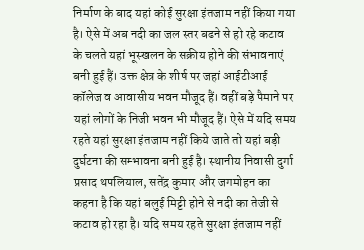निर्माण के बाद यहां कोई सुरक्षा इंतजाम नहीं किया गया है। ऐसे में अब नदी का जल स्तर बढने से हो रहे कटाव के चलते यहां भूस्खलन के सक्रीय होने की संभावनाएं बनी हुई हैं। उक्त क्षेत्र के शीर्ष पर जहां आईटीआई कॉलेज व आवासीय भवन मौजूद हैं। वहीं बड़े पैमाने पर यहां लोगों के निजी भवन भी मौजूद हैं। ऐसे में यदि समय रहते यहां सुरक्षा इंतजाम नहीं किये जाते तो यहां बड़ी दुर्घटना की सम्भावना बनी हुई है। स्थानीय निवासी दुर्गा प्रसाद थपलियाल, सतेंद्र कुमार और जगमोहन का कहना है कि यहां बलुई मिट्टी होने से नदी का तेजी से कटाव हो रहा है। यदि समय रहते सुरक्षा इंतजाम नहीं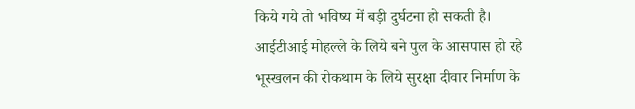किये गये तो भविष्य में बड़ी दुर्घटना हो सकती है।
आईटीआई मोहल्ले के लिये बने पुल के आसपास हो रहे भूस्खलन की रोकथाम के लिये सुरक्षा दीवार निर्माण के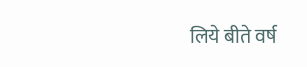लिये बीते वर्ष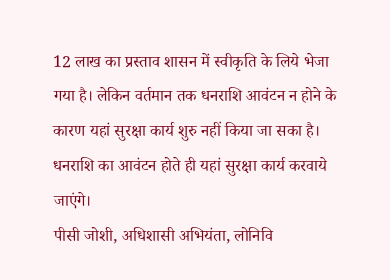12 लाख का प्रस्ताव शासन में स्वीकृति के लिये भेजा गया है। लेकिन वर्तमान तक धनराशि आवंटन न होने के कारण यहां सुरक्षा कार्य शुरु नहीं किया जा सका है। धनराशि का आवंटन होते ही यहां सुरक्षा कार्य करवाये जाएंगे।
पीसी जोशी, अधिशासी अभियंता, लोनिवि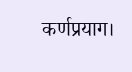कर्णप्रयाग।